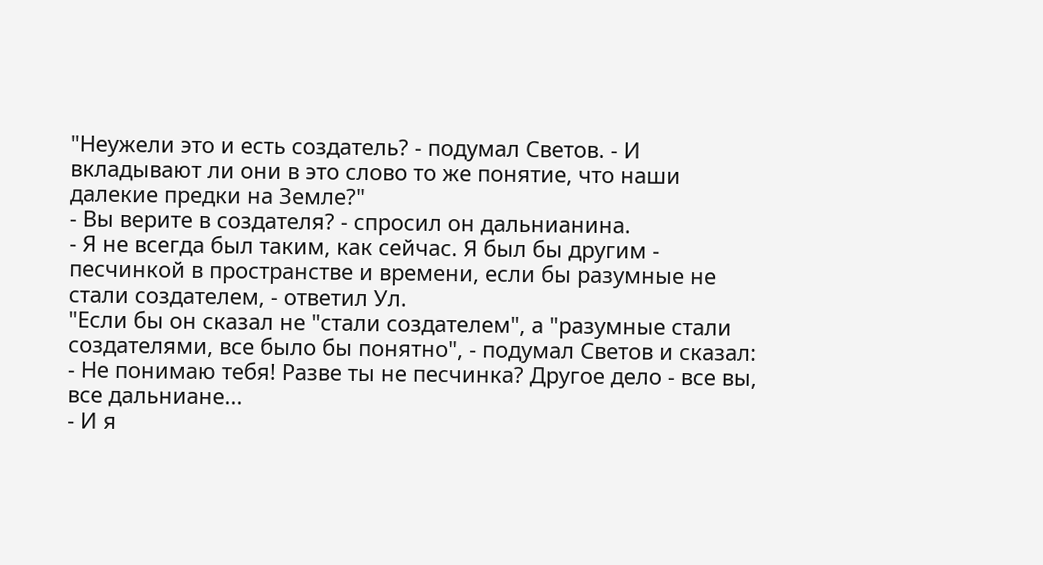"Неужели это и есть создатель? - подумал Светов. - И вкладывают ли они в это слово то же понятие, что наши далекие предки на Земле?"
- Вы верите в создателя? - спросил он дальнианина.
- Я не всегда был таким, как сейчас. Я был бы другим - песчинкой в пространстве и времени, если бы разумные не стали создателем, - ответил Ул.
"Если бы он сказал не "стали создателем", а "разумные стали создателями, все было бы понятно", - подумал Светов и сказал:
- Не понимаю тебя! Разве ты не песчинка? Другое дело - все вы, все дальниане...
- И я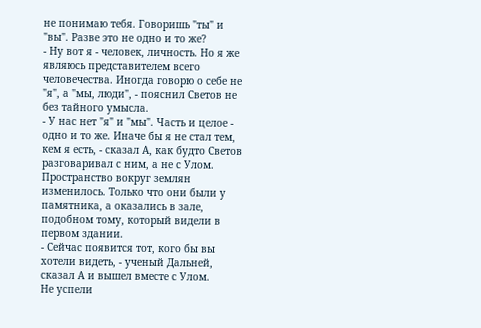не понимаю тебя. Говоришь "ты" и "вы". Разве это не одно и то же?
- Ну вот я - человек, личность. Но я же являюсь представителем всего человечества. Иногда говорю о себе не "я", а "мы, люди", - пояснил Светов не без тайного умысла.
- У нас нет "я" и "мы". Часть и целое - одно и то же. Иначе бы я не стал тем, кем я есть, - сказал А, как будто Светов разговаривал с ним, а не с Улом.
Пространство вокруг землян изменилось. Только что они были у памятника, а оказались в зале, подобном тому, который видели в первом здании.
- Сейчас появится тот, кого бы вы хотели видеть, - ученый Дальней, сказал А и вышел вместе с Улом.
Не успели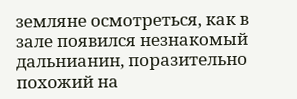земляне осмотреться, как в зале появился незнакомый дальнианин, поразительно похожий на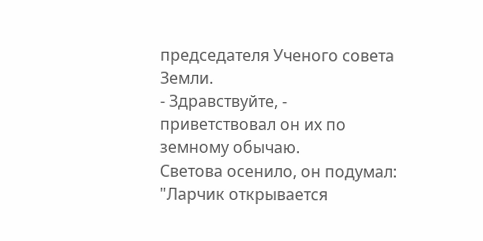председателя Ученого совета Земли.
- Здравствуйте, - приветствовал он их по земному обычаю.
Светова осенило, он подумал: "Ларчик открывается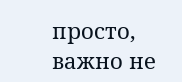просто, важно не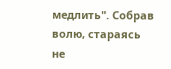медлить". Собрав волю, стараясь не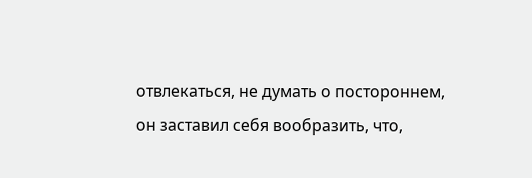отвлекаться, не думать о постороннем, он заставил себя вообразить, что,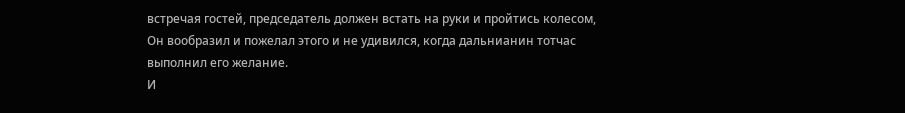встречая гостей, председатель должен встать на руки и пройтись колесом, Он вообразил и пожелал этого и не удивился, когда дальнианин тотчас выполнил его желание.
И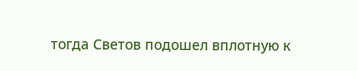тогда Светов подошел вплотную к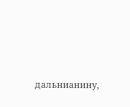дальнианину,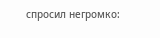спросил негромко: